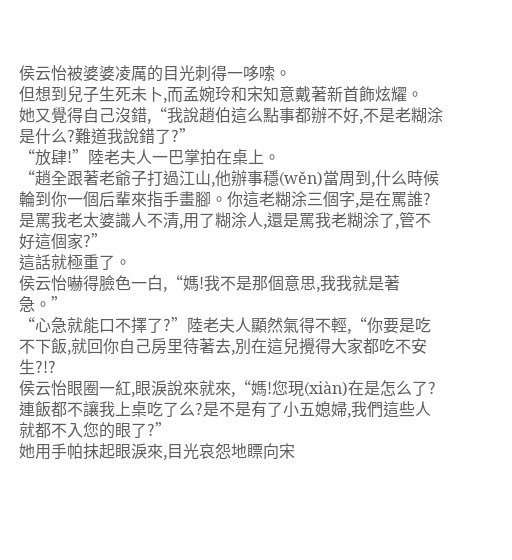侯云怡被婆婆凌厲的目光刺得一哆嗦。
但想到兒子生死未卜,而孟婉玲和宋知意戴著新首飾炫耀。
她又覺得自己沒錯,“我說趙伯這么點事都辦不好,不是老糊涂是什么?難道我說錯了?”
“放肆!”陸老夫人一巴掌拍在桌上。
“趙全跟著老爺子打過江山,他辦事穩(wěn)當周到,什么時候輪到你一個后輩來指手畫腳。你這老糊涂三個字,是在罵誰?是罵我老太婆識人不清,用了糊涂人,還是罵我老糊涂了,管不好這個家?”
這話就極重了。
侯云怡嚇得臉色一白,“媽!我不是那個意思,我我就是著急。”
“心急就能口不擇了?”陸老夫人顯然氣得不輕,“你要是吃不下飯,就回你自己房里待著去,別在這兒攪得大家都吃不安生?!?
侯云怡眼圈一紅,眼淚說來就來,“媽!您現(xiàn)在是怎么了?連飯都不讓我上桌吃了么?是不是有了小五媳婦,我們這些人就都不入您的眼了?”
她用手帕抹起眼淚來,目光哀怨地瞟向宋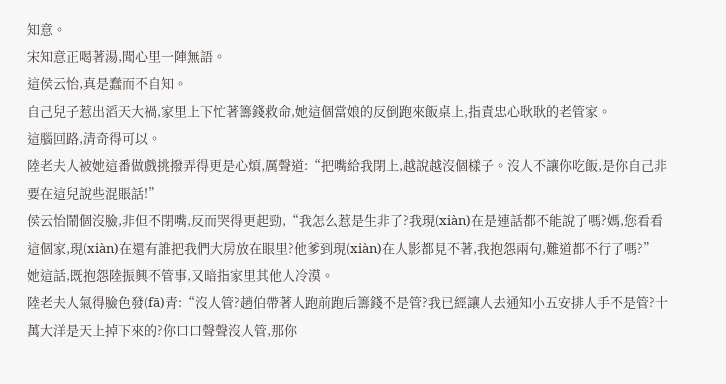知意。
宋知意正喝著湯,聞心里一陣無語。
這侯云怡,真是蠢而不自知。
自己兒子惹出滔天大禍,家里上下忙著籌錢救命,她這個當娘的反倒跑來飯桌上,指責忠心耿耿的老管家。
這腦回路,清奇得可以。
陸老夫人被她這番做戲挑撥弄得更是心煩,厲聲道:“把嘴給我閉上,越說越沒個樣子。沒人不讓你吃飯,是你自己非要在這兒說些混賬話!”
侯云怡鬧個沒臉,非但不閉嘴,反而哭得更起勁,“我怎么惹是生非了?我現(xiàn)在是連話都不能說了嗎?媽,您看看這個家,現(xiàn)在還有誰把我們大房放在眼里?他爹到現(xiàn)在人影都見不著,我抱怨兩句,難道都不行了嗎?”
她這話,既抱怨陸振興不管事,又暗指家里其他人冷漠。
陸老夫人氣得臉色發(fā)青:“沒人管?趙伯帶著人跑前跑后籌錢不是管?我已經讓人去通知小五安排人手不是管?十萬大洋是天上掉下來的?你口口聲聲沒人管,那你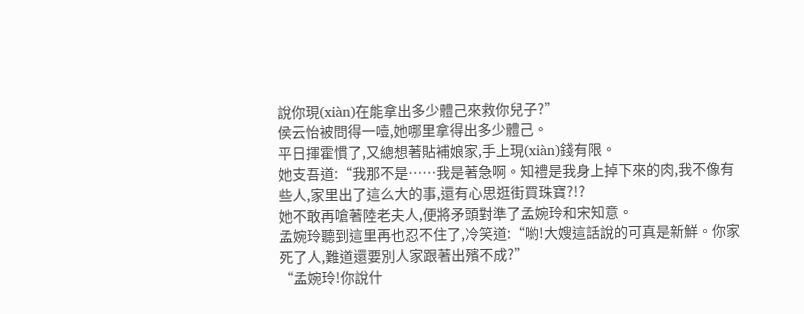說你現(xiàn)在能拿出多少體己來救你兒子?”
侯云怡被問得一噎,她哪里拿得出多少體己。
平日揮霍慣了,又總想著貼補娘家,手上現(xiàn)錢有限。
她支吾道:“我那不是……我是著急啊。知禮是我身上掉下來的肉,我不像有些人,家里出了這么大的事,還有心思逛街買珠寶?!?
她不敢再嗆著陸老夫人,便將矛頭對準了孟婉玲和宋知意。
孟婉玲聽到這里再也忍不住了,冷笑道:“喲!大嫂這話說的可真是新鮮。你家死了人,難道還要別人家跟著出殯不成?”
“孟婉玲!你說什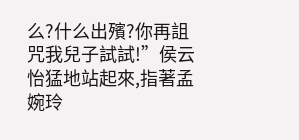么?什么出殯?你再詛咒我兒子試試!”侯云怡猛地站起來,指著孟婉玲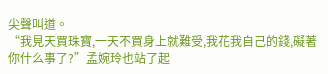尖聲叫道。
“我見天買珠寶,一天不買身上就難受,我花我自己的錢,礙著你什么事了?”孟婉玲也站了起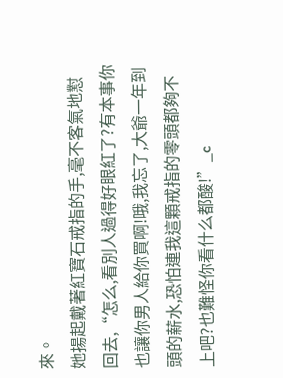來。
她揚起戴著紅寶石戒指的手,毫不客氣地懟回去,“怎么,看別人過得好眼紅了?有本事你也讓你男人給你買啊!哦,我忘了,大爺一年到頭的薪水,恐怕連我這顆戒指的零頭都夠不上吧?也難怪你看什么都酸!”_c